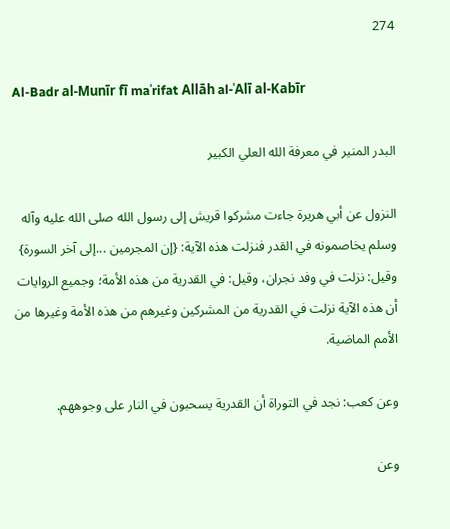274

Al-Badr al-Munīr fī maʿrifat Allāh al-ʿAlī al-Kabīr

البدر المنير في معرفة الله العلي الكبير

النزول عن أبي هريرة جاءت مشركوا قريش إلى رسول الله صلى الله عليه وآله وسلم يخاصمونه في القدر فنزلت هذه الآية: {إن المجرمين ...إلى آخر السورة} وقيل: نزلت في وفد نجران، وقيل: في القدرية من هذه الأمة؛ وجميع الروايات أن هذه الآية نزلت في القدرية من المشركين وغيرهم من هذه الأمة وغيرها من الأمم الماضية.

وعن كعب: نجد في التوراة أن القدرية يسحبون في النار على وجوههم.

وعن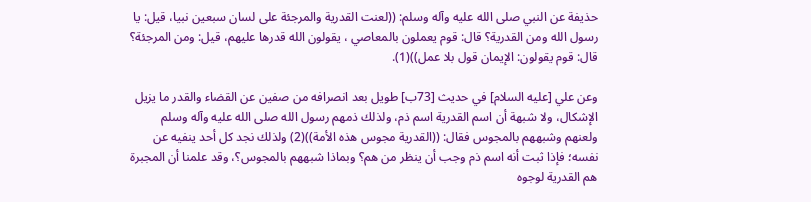حذيفة عن النبي صلى الله عليه وآله وسلم: ((لعنت القدرية والمرجئة على لسان سبعين نبيا، قيل: يا رسول الله ومن القدرية؟ قال: قوم يعملون بالمعاصي ، يقولون الله قدرها عليهم، قيل: ومن المرجئة؟ قال: قوم يقولون: الإيمان قول بلا عمل))(1).

وعن علي [عليه السلام] في حديث [73ب] طويل بعد انصرافه من صفين عن القضاء والقدر ما يزيل الإشكال، ولا شبهة أن اسم القدرية اسم ذم، ولذلك ذمهم رسول الله صلى الله عليه وآله وسلم ولعنهم وشبههم بالمجوس فقال: ((القدرية مجوس هذه الأمة))(2) ولذلك نجد كل أحد ينفيه عن نفسه؛ فإذا ثبت أنه اسم ذم وجب أن ينظر من هم؟ وبماذا شبههم بالمجوس؟، وقد علمنا أن المجبرة هم القدرية لوجوه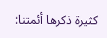كثيرة ذكرها أئمتنا: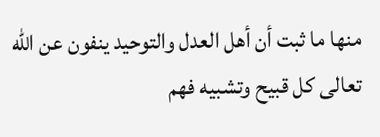منها ما ثبت أن أهل العدل والتوحيد ينفون عن الله تعالى كل قبيح وتشبيه فهم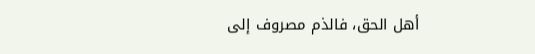أهل الحق، فالذم مصروف إلى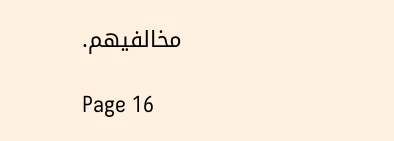مخالفيهم.

Page 16